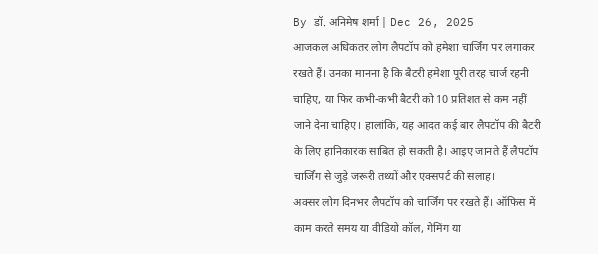By डॉ. अनिमेष शर्मा | Dec 26, 2025
आजकल अधिकतर लोग लैपटॉप को हमेशा चार्जिंग पर लगाकर रखते हैं। उनका मानना है कि बैटरी हमेशा पूरी तरह चार्ज रहनी चाहिए, या फिर कभी-कभी बैटरी को 10 प्रतिशत से कम नहीं जाने देना चाहिए। हालांकि, यह आदत कई बार लैपटॉप की बैटरी के लिए हानिकारक साबित हो सकती है। आइए जानते हैं लैपटॉप चार्जिंग से जुड़े जरूरी तथ्यों और एक्सपर्ट की सलाह।
अक्सर लोग दिनभर लैपटॉप को चार्जिंग पर रखते हैं। ऑफिस में काम करते समय या वीडियो कॉल, गेमिंग या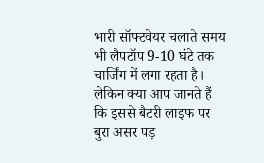भारी सॉफ्टवेयर चलाते समय भी लैपटॉप 9-10 घंटे तक चार्जिंग में लगा रहता है। लेकिन क्या आप जानते हैं कि इससे बैटरी लाइफ पर बुरा असर पड़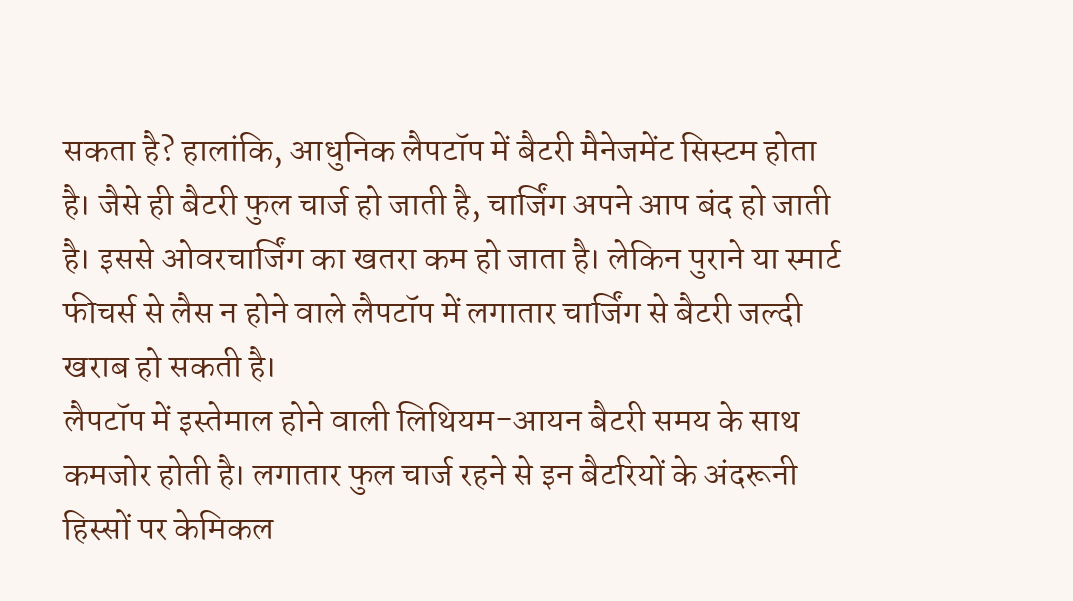सकता है? हालांकि, आधुनिक लैपटॉप में बैटरी मैनेजमेंट सिस्टम होता है। जैसे ही बैटरी फुल चार्ज हो जाती है, चार्जिंग अपने आप बंद हो जाती है। इससे ओवरचार्जिंग का खतरा कम हो जाता है। लेकिन पुराने या स्मार्ट फीचर्स से लैस न होने वाले लैपटॉप में लगातार चार्जिंग से बैटरी जल्दी खराब हो सकती है।
लैपटॉप में इस्तेमाल होने वाली लिथियम-आयन बैटरी समय के साथ कमजोर होती है। लगातार फुल चार्ज रहने से इन बैटरियों के अंदरूनी हिस्सों पर केमिकल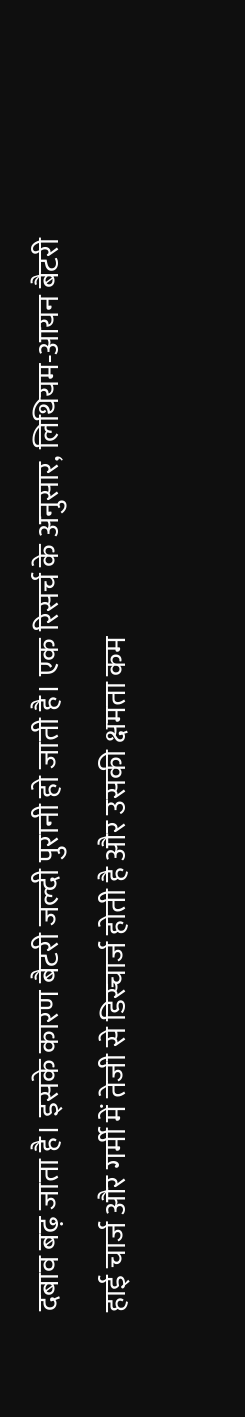दबाव बढ़ जाता है। इसके कारण बैटरी जल्दी पुरानी हो जाती है। एक रिसर्च के अनुसार, लिथियम-आयन बैटरी हाई चार्ज और गर्मी में तेजी से डिस्चार्ज होती है और उसकी क्षमता कम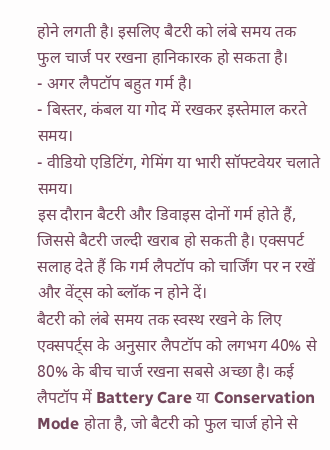होने लगती है। इसलिए बैटरी को लंबे समय तक फुल चार्ज पर रखना हानिकारक हो सकता है।
- अगर लैपटॉप बहुत गर्म है।
- बिस्तर, कंबल या गोद में रखकर इस्तेमाल करते समय।
- वीडियो एडिटिंग, गेमिंग या भारी सॉफ्टवेयर चलाते समय।
इस दौरान बैटरी और डिवाइस दोनों गर्म होते हैं, जिससे बैटरी जल्दी खराब हो सकती है। एक्सपर्ट सलाह देते हैं कि गर्म लैपटॉप को चार्जिंग पर न रखें और वेंट्स को ब्लॉक न होने दें।
बैटरी को लंबे समय तक स्वस्थ रखने के लिए एक्सपर्ट्स के अनुसार लैपटॉप को लगभग 40% से 80% के बीच चार्ज रखना सबसे अच्छा है। कई लैपटॉप में Battery Care या Conservation Mode होता है, जो बैटरी को फुल चार्ज होने से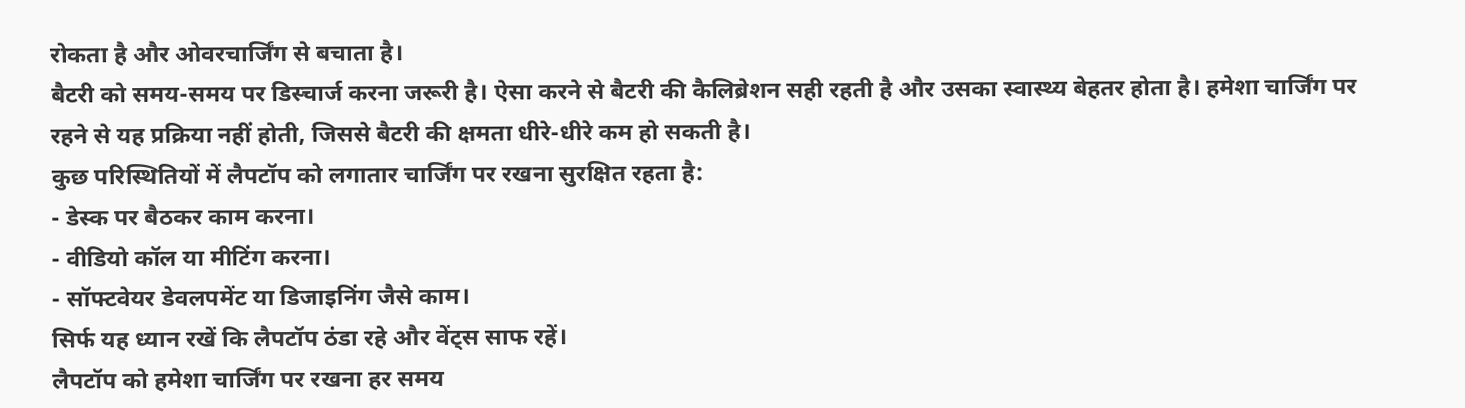रोकता है और ओवरचार्जिंग से बचाता है।
बैटरी को समय-समय पर डिस्चार्ज करना जरूरी है। ऐसा करने से बैटरी की कैलिब्रेशन सही रहती है और उसका स्वास्थ्य बेहतर होता है। हमेशा चार्जिंग पर रहने से यह प्रक्रिया नहीं होती, जिससे बैटरी की क्षमता धीरे-धीरे कम हो सकती है।
कुछ परिस्थितियों में लैपटॉप को लगातार चार्जिंग पर रखना सुरक्षित रहता है:
- डेस्क पर बैठकर काम करना।
- वीडियो कॉल या मीटिंग करना।
- सॉफ्टवेयर डेवलपमेंट या डिजाइनिंग जैसे काम।
सिर्फ यह ध्यान रखें कि लैपटॉप ठंडा रहे और वेंट्स साफ रहें।
लैपटॉप को हमेशा चार्जिंग पर रखना हर समय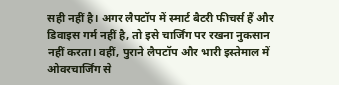सही नहीं है। अगर लैपटॉप में स्मार्ट बैटरी फीचर्स हैं और डिवाइस गर्म नहीं है, तो इसे चार्जिंग पर रखना नुकसान नहीं करता। वहीं, पुराने लैपटॉप और भारी इस्तेमाल में ओवरचार्जिंग से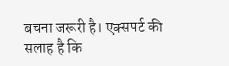बचना जरूरी है। एक्सपर्ट की सलाह है कि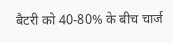बैटरी को 40-80% के बीच चार्ज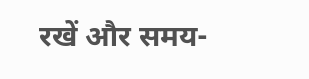रखें और समय-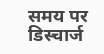समय पर डिस्चार्ज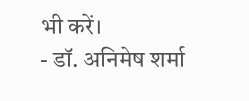भी करें।
- डॉ. अनिमेष शर्मा